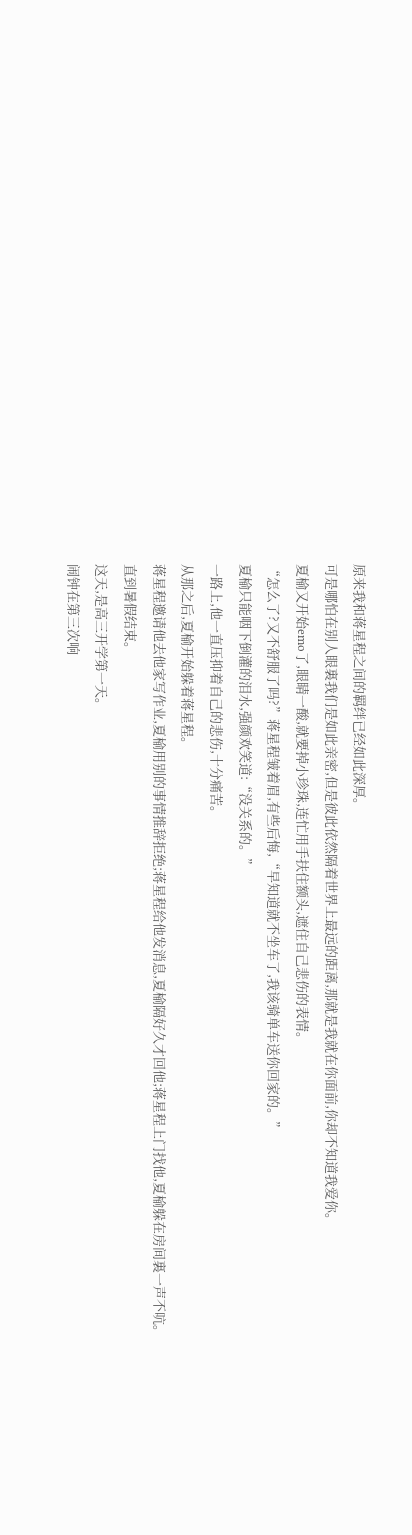原来我和蒋星程之间的羁绊已经如此深厚。
可是哪怕在别人眼裏我们是如此亲密,但是彼此依然隔着世界上最远的距离,那就是我就在你面前,你却不知道我爱你。
夏榆又开始emo了,眼睛一酸,就要掉小珍珠,连忙用手扶住额头,遮住自己悲伤的表情。
“怎么了?又不舒服了吗?”蒋星程皱着眉,有些后悔,“早知道就不坐车了,我该骑单车送你回家的。”
夏榆只能咽下倒灌的泪水,强颜欢笑道:“没关系的。”
一路上,他一直压抑着自己的悲伤,十分痛苦。
从那之后,夏榆开始躲着蒋星程。
蒋星程邀请他去他家写作业,夏榆用别的事情推辞拒绝;蒋星程给他发消息,夏榆隔好久才回他;蒋星程上门找他,夏榆躲在房间裏一声不吭。
直到暑假结束。
这天,是高三开学第一天。
闹钟在第三次响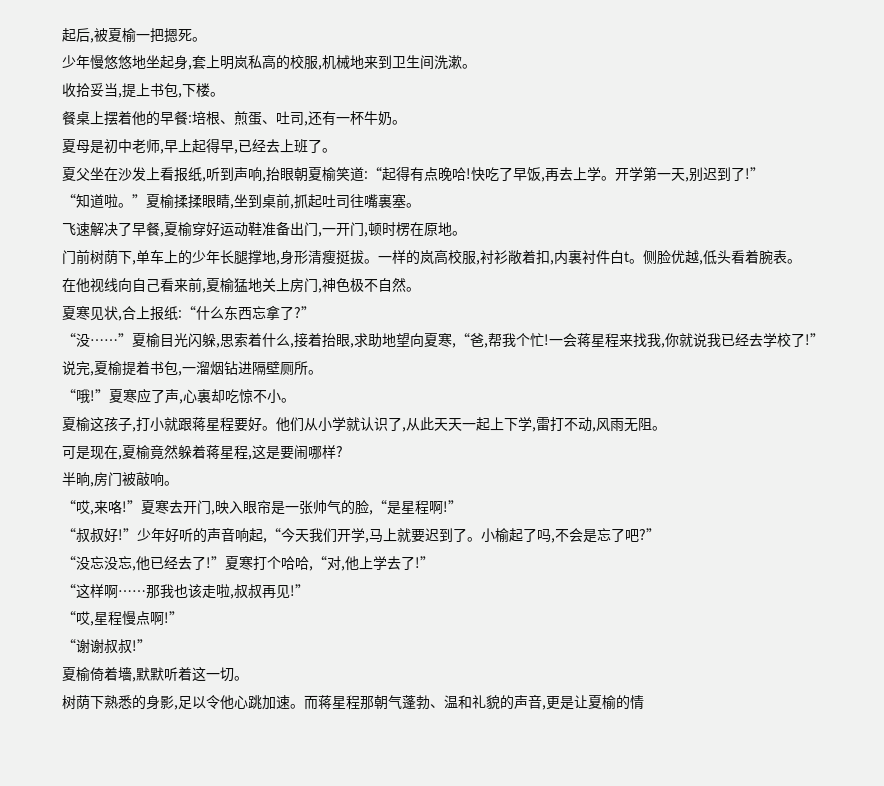起后,被夏榆一把摁死。
少年慢悠悠地坐起身,套上明岚私高的校服,机械地来到卫生间洗漱。
收拾妥当,提上书包,下楼。
餐桌上摆着他的早餐:培根、煎蛋、吐司,还有一杯牛奶。
夏母是初中老师,早上起得早,已经去上班了。
夏父坐在沙发上看报纸,听到声响,抬眼朝夏榆笑道:“起得有点晚哈!快吃了早饭,再去上学。开学第一天,别迟到了!”
“知道啦。”夏榆揉揉眼睛,坐到桌前,抓起吐司往嘴裏塞。
飞速解决了早餐,夏榆穿好运动鞋准备出门,一开门,顿时楞在原地。
门前树荫下,单车上的少年长腿撑地,身形清瘦挺拔。一样的岚高校服,衬衫敞着扣,内裏衬件白t。侧脸优越,低头看着腕表。
在他视线向自己看来前,夏榆猛地关上房门,神色极不自然。
夏寒见状,合上报纸:“什么东西忘拿了?”
“没……”夏榆目光闪躲,思索着什么,接着抬眼,求助地望向夏寒,“爸,帮我个忙!一会蒋星程来找我,你就说我已经去学校了!”
说完,夏榆提着书包,一溜烟钻进隔壁厕所。
“哦!”夏寒应了声,心裏却吃惊不小。
夏榆这孩子,打小就跟蒋星程要好。他们从小学就认识了,从此天天一起上下学,雷打不动,风雨无阻。
可是现在,夏榆竟然躲着蒋星程,这是要闹哪样?
半晌,房门被敲响。
“哎,来咯!”夏寒去开门,映入眼帘是一张帅气的脸,“是星程啊!”
“叔叔好!”少年好听的声音响起,“今天我们开学,马上就要迟到了。小榆起了吗,不会是忘了吧?”
“没忘没忘,他已经去了!”夏寒打个哈哈,“对,他上学去了!”
“这样啊……那我也该走啦,叔叔再见!”
“哎,星程慢点啊!”
“谢谢叔叔!”
夏榆倚着墻,默默听着这一切。
树荫下熟悉的身影,足以令他心跳加速。而蒋星程那朝气蓬勃、温和礼貌的声音,更是让夏榆的情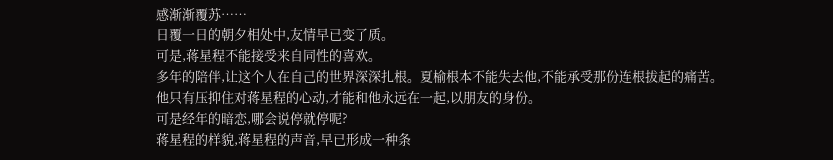感渐渐覆苏……
日覆一日的朝夕相处中,友情早已变了质。
可是,蒋星程不能接受来自同性的喜欢。
多年的陪伴,让这个人在自己的世界深深扎根。夏榆根本不能失去他,不能承受那份连根拔起的痛苦。
他只有压抑住对蒋星程的心动,才能和他永远在一起,以朋友的身份。
可是经年的暗恋,哪会说停就停呢?
蒋星程的样貌,蒋星程的声音,早已形成一种条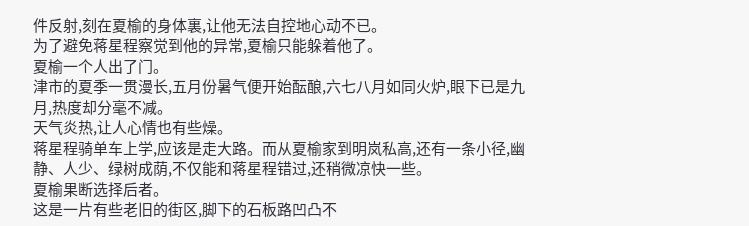件反射,刻在夏榆的身体裏,让他无法自控地心动不已。
为了避免蒋星程察觉到他的异常,夏榆只能躲着他了。
夏榆一个人出了门。
津市的夏季一贯漫长,五月份暑气便开始酝酿,六七八月如同火炉,眼下已是九月,热度却分毫不减。
天气炎热,让人心情也有些燥。
蒋星程骑单车上学,应该是走大路。而从夏榆家到明岚私高,还有一条小径,幽静、人少、绿树成荫,不仅能和蒋星程错过,还稍微凉快一些。
夏榆果断选择后者。
这是一片有些老旧的街区,脚下的石板路凹凸不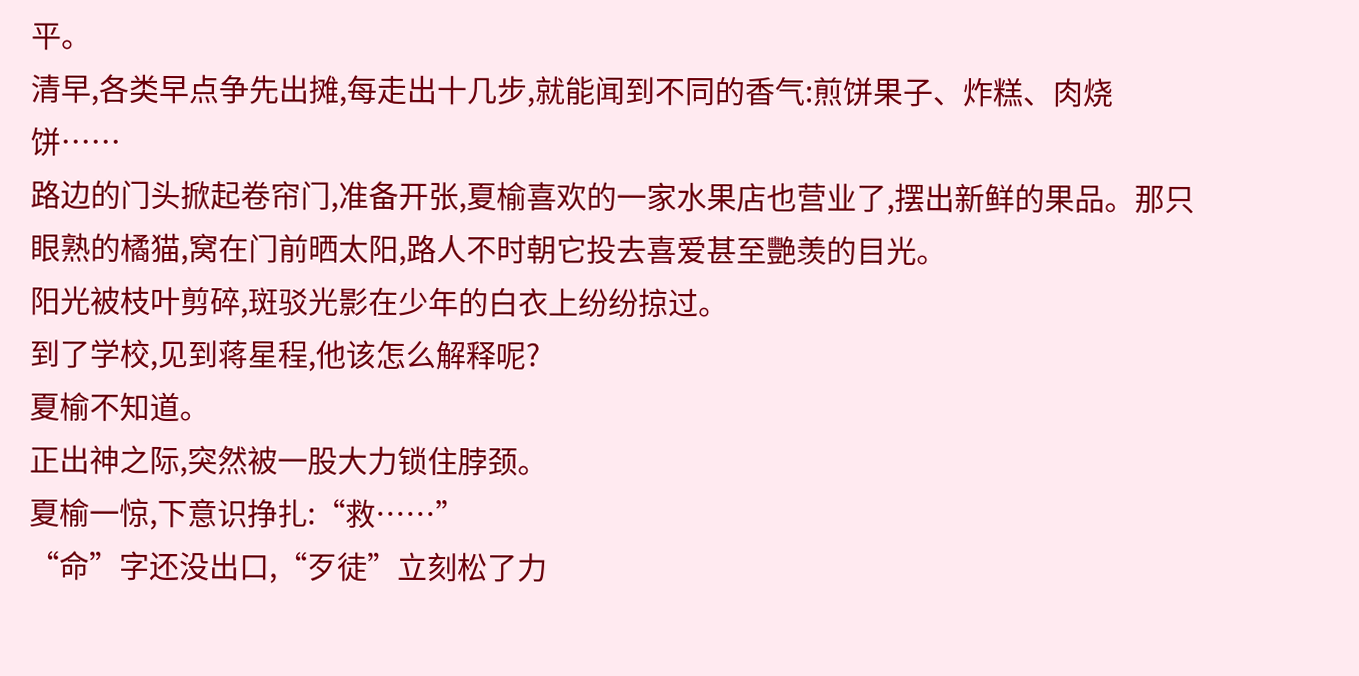平。
清早,各类早点争先出摊,每走出十几步,就能闻到不同的香气:煎饼果子、炸糕、肉烧饼……
路边的门头掀起卷帘门,准备开张,夏榆喜欢的一家水果店也营业了,摆出新鲜的果品。那只眼熟的橘猫,窝在门前晒太阳,路人不时朝它投去喜爱甚至艷羡的目光。
阳光被枝叶剪碎,斑驳光影在少年的白衣上纷纷掠过。
到了学校,见到蒋星程,他该怎么解释呢?
夏榆不知道。
正出神之际,突然被一股大力锁住脖颈。
夏榆一惊,下意识挣扎:“救……”
“命”字还没出口,“歹徒”立刻松了力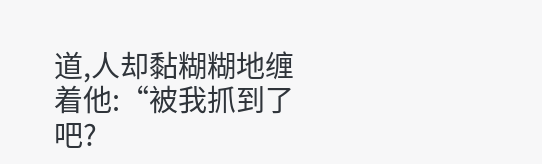道,人却黏糊糊地缠着他:“被我抓到了吧?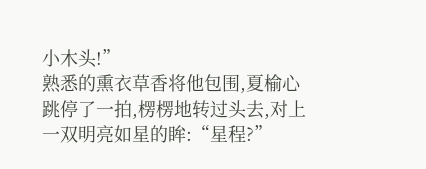小木头!”
熟悉的熏衣草香将他包围,夏榆心跳停了一拍,楞楞地转过头去,对上一双明亮如星的眸:“星程?”